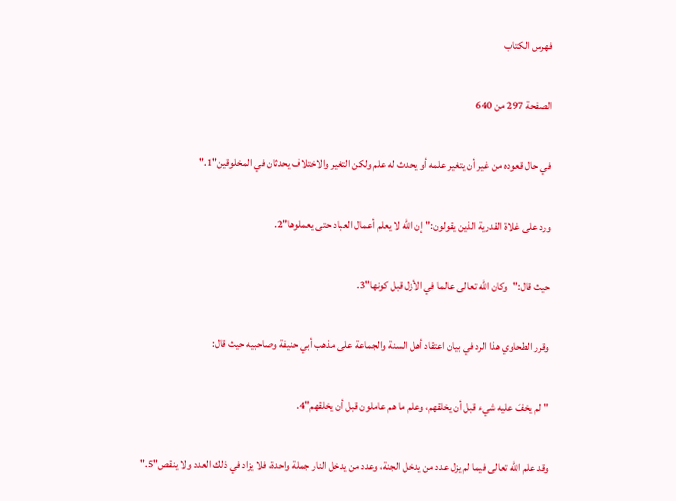فهرس الكتاب

الصفحة 297 من 640

في حال قعوده من غير أن يتغير علمه أو يحدث له علم ولكن التغير والاختلاف يحدثان في المخلوقين"1."

ورد على غلاة القدرية الذين يقولون:"إن الله لا يعلم أعمال العباد حتى يعملوها"2.

حيث قال:"وكان الله تعالى عالما في الأزل قبل كونها"3.

وقرر الطحاوي هذا الرد في بيان اعتقاد أهل السنة والجماعة على مذهب أبي حنيفة وصاحبيه حيث قال:

"لم يخفَ عليه شيء قبل أن يخلقهم، وعلم ما هم عاملون قبل أن يخلقهم"4.

وقد علم الله تعالى فيما لم يزل عدد من يدخل الجنة، وعدد من يدخل النار جملة واحدة، فلا يزاد في ذلك العدد ولا ينقص"5."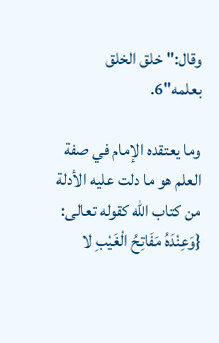وقال:"خلق الخلق بعلمه"6.

وما يعتقده الإمام في صفة العلم هو ما دلت عليه الأدلة من كتاب الله كقوله تعالى: {وَعِنْدَهُ مَفَاتِحُ الْغَيْبِ لا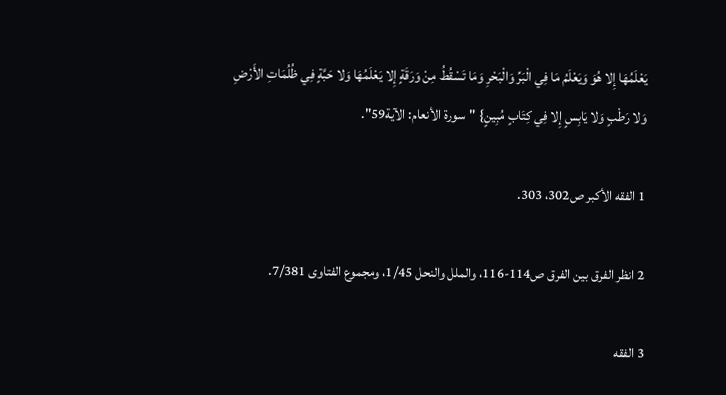يَعْلَمُهَا إِلا هُوَ وَيَعْلَمُ مَا فِي الْبَرِّ وَالْبَحْرِ وَمَا تَسْقُطُ مِنْ وَرَقَةٍ إِلا يَعْلَمُهَا وَلا حَبَّةٍ فِي ظُلُمَاتِ الأَرْضِ وَلا رَطْبٍ وَلا يَابِسٍ إِلا فِي كِتَابٍ مُبِينٍ} "سورة الأنعام: الآية59".

1 الفقه الأكبر ص302، 303.

2 انظر الفرق بين الفرق ص114-116، والملل والنحل 1/45، ومجموع الفتاوى 7/381.

3 الفقه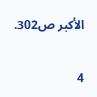الأكبر ص302.

4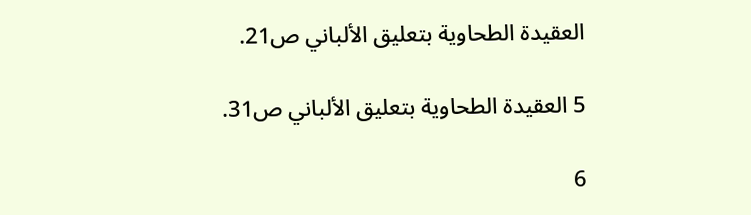العقيدة الطحاوية بتعليق الألباني ص21.

5 العقيدة الطحاوية بتعليق الألباني ص31.

6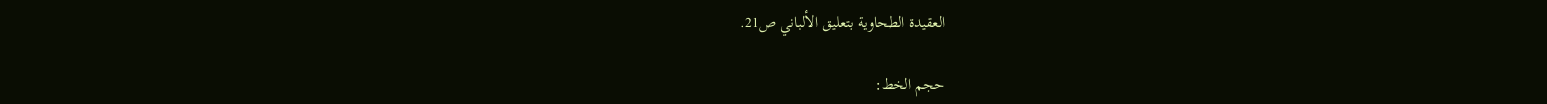العقيدة الطحاوية بتعليق الألباني ص21.

حجم الخط: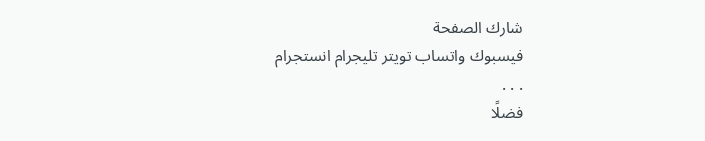شارك الصفحة
فيسبوك واتساب تويتر تليجرام انستجرام
. . .
فضلًا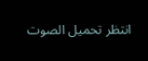انتظر تحميل الصوت